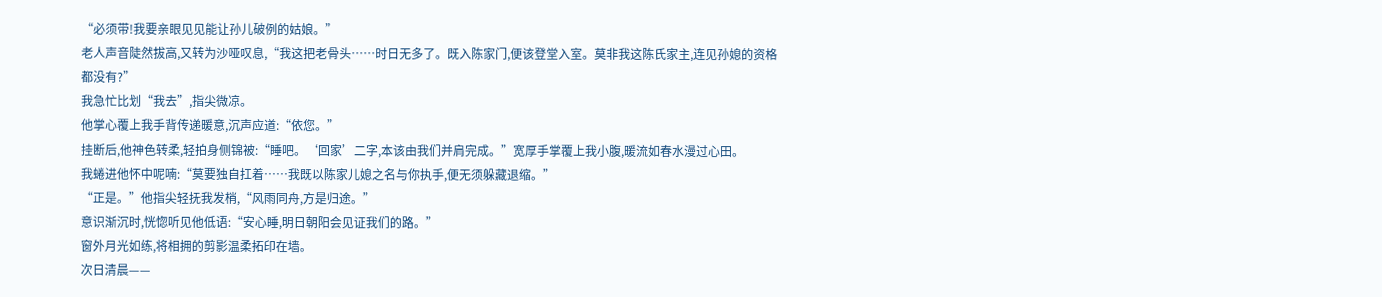“必须带!我要亲眼见见能让孙儿破例的姑娘。”
老人声音陡然拔高,又转为沙哑叹息,“我这把老骨头……时日无多了。既入陈家门,便该登堂入室。莫非我这陈氏家主,连见孙媳的资格都没有?”
我急忙比划“我去”,指尖微凉。
他掌心覆上我手背传递暖意,沉声应道:“依您。”
挂断后,他神色转柔,轻拍身侧锦被:“睡吧。‘回家’二字,本该由我们并肩完成。”宽厚手掌覆上我小腹,暖流如春水漫过心田。
我蜷进他怀中呢喃:“莫要独自扛着……我既以陈家儿媳之名与你执手,便无须躲藏退缩。”
“正是。”他指尖轻抚我发梢,“风雨同舟,方是归途。”
意识渐沉时,恍惚听见他低语:“安心睡,明日朝阳会见证我们的路。”
窗外月光如练,将相拥的剪影温柔拓印在墙。
次日清晨——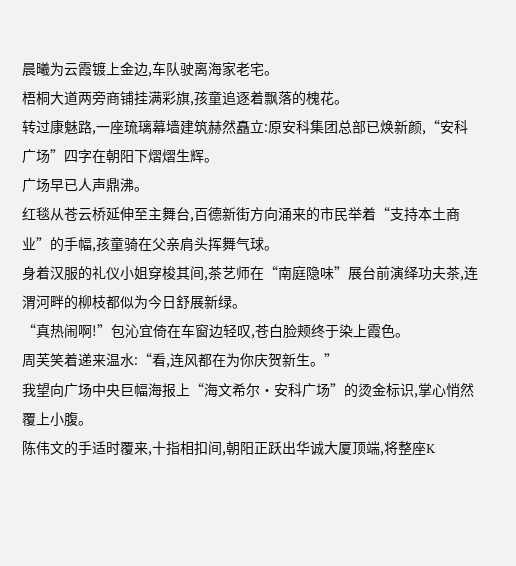晨曦为云霞镀上金边,车队驶离海家老宅。
梧桐大道两旁商铺挂满彩旗,孩童追逐着飘落的槐花。
转过康魅路,一座琉璃幕墙建筑赫然矗立:原安科集团总部已焕新颜,“安科广场”四字在朝阳下熠熠生辉。
广场早已人声鼎沸。
红毯从苍云桥延伸至主舞台,百德新街方向涌来的市民举着“支持本土商业”的手幅,孩童骑在父亲肩头挥舞气球。
身着汉服的礼仪小姐穿梭其间,茶艺师在“南庭隐味”展台前演绎功夫茶,连渭河畔的柳枝都似为今日舒展新绿。
“真热闹啊!”包沁宜倚在车窗边轻叹,苍白脸颊终于染上霞色。
周芙笑着递来温水:“看,连风都在为你庆贺新生。”
我望向广场中央巨幅海报上“海文希尔·安科广场”的烫金标识,掌心悄然覆上小腹。
陈伟文的手适时覆来,十指相扣间,朝阳正跃出华诚大厦顶端,将整座K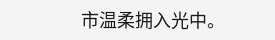市温柔拥入光中。